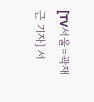[TV서울=곽재근 기자] 서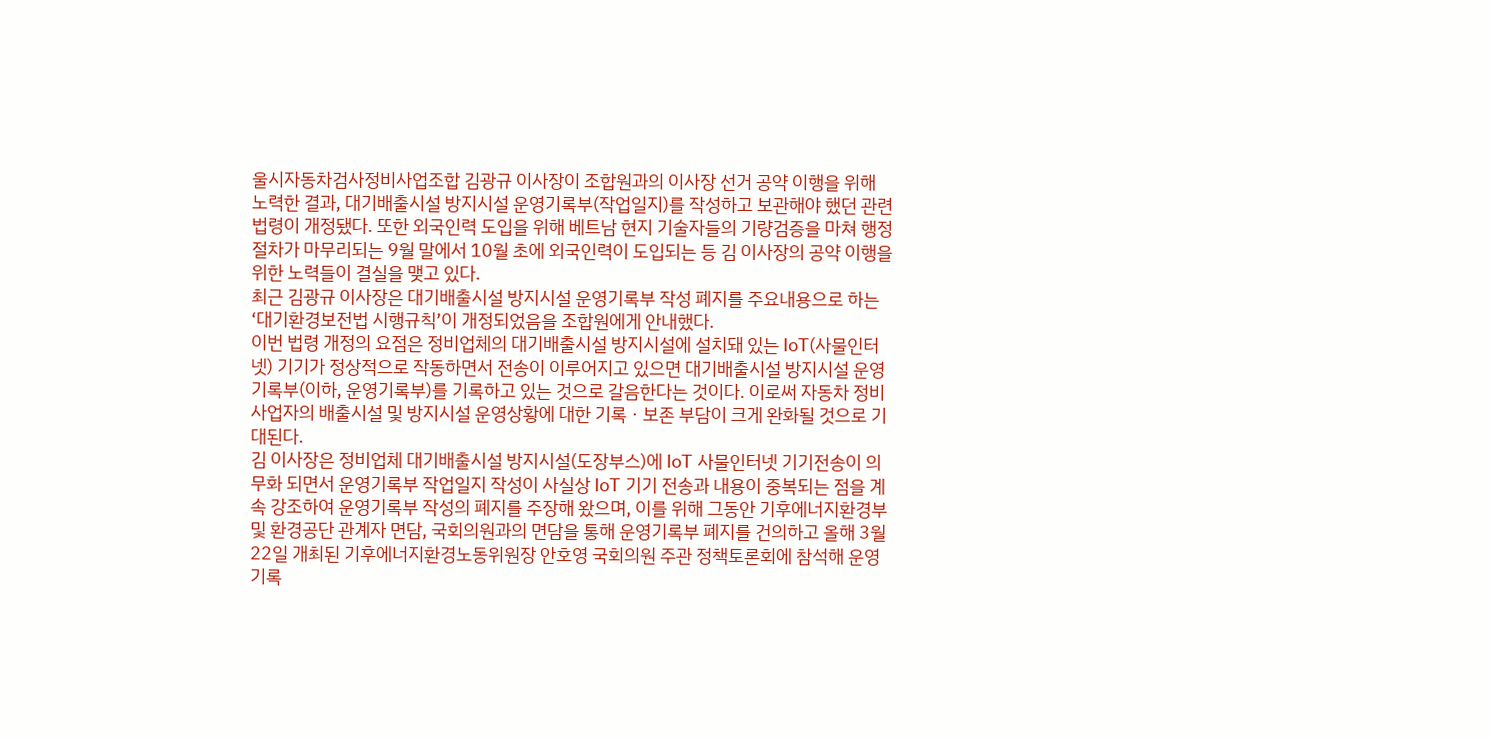울시자동차검사정비사업조합 김광규 이사장이 조합원과의 이사장 선거 공약 이행을 위해 노력한 결과, 대기배출시설 방지시설 운영기록부(작업일지)를 작성하고 보관해야 했던 관련법령이 개정됐다. 또한 외국인력 도입을 위해 베트남 현지 기술자들의 기량검증을 마쳐 행정절차가 마무리되는 9월 말에서 10월 초에 외국인력이 도입되는 등 김 이사장의 공약 이행을 위한 노력들이 결실을 맺고 있다.
최근 김광규 이사장은 대기배출시설 방지시설 운영기록부 작성 폐지를 주요내용으로 하는 ‘대기환경보전법 시행규칙’이 개정되었음을 조합원에게 안내했다.
이번 법령 개정의 요점은 정비업체의 대기배출시설 방지시설에 설치돼 있는 IoT(사물인터넷) 기기가 정상적으로 작동하면서 전송이 이루어지고 있으면 대기배출시설 방지시설 운영기록부(이하, 운영기록부)를 기록하고 있는 것으로 갈음한다는 것이다. 이로써 자동차 정비사업자의 배출시설 및 방지시설 운영상황에 대한 기록ㆍ보존 부담이 크게 완화될 것으로 기대된다.
김 이사장은 정비업체 대기배출시설 방지시설(도장부스)에 IoT 사물인터넷 기기전송이 의무화 되면서 운영기록부 작업일지 작성이 사실상 IoT 기기 전송과 내용이 중복되는 점을 계속 강조하여 운영기록부 작성의 폐지를 주장해 왔으며, 이를 위해 그동안 기후에너지환경부 및 환경공단 관계자 면담, 국회의원과의 면담을 통해 운영기록부 폐지를 건의하고 올해 3월 22일 개최된 기후에너지환경노동위원장 안호영 국회의원 주관 정책토론회에 참석해 운영기록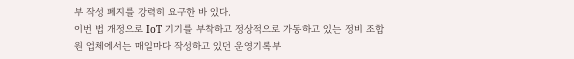부 작성 폐지를 강력히 요구한 바 있다.
이번 법 개정으로 IoT 기기를 부착하고 정상적으로 가동하고 있는 정비 조합원 업체에서는 매일마다 작성하고 있던 운영기록부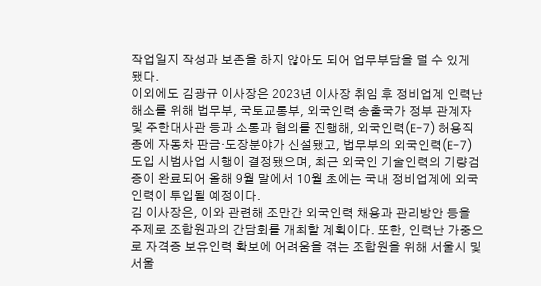작업일지 작성과 보존을 하지 않아도 되어 업무부담을 덜 수 있게 됐다.
이외에도 김광규 이사장은 2023년 이사장 취임 후 정비업계 인력난 해소를 위해 법무부, 국토교통부, 외국인력 송출국가 정부 관계자 및 주한대사관 등과 소통과 협의를 진행해, 외국인력(E-7) 허용직종에 자동차 판금·도장분야가 신설됐고, 법무부의 외국인력(E-7) 도입 시범사업 시행이 결정됐으며, 최근 외국인 기술인력의 기량검증이 완료되어 올해 9월 말에서 10월 초에는 국내 정비업계에 외국인력이 투입될 예정이다.
김 이사장은, 이와 관련해 조만간 외국인력 채용과 관리방안 등을 주제로 조합원과의 간담회를 개최할 계획이다. 또한, 인력난 가중으로 자격증 보유인력 확보에 어려움을 겪는 조합원을 위해 서울시 및 서울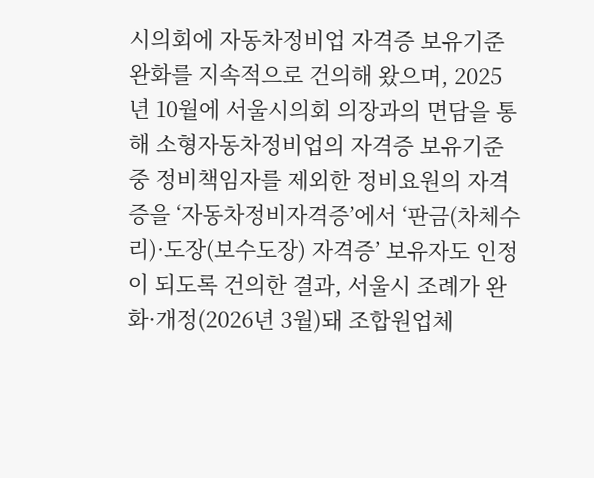시의회에 자동차정비업 자격증 보유기준 완화를 지속적으로 건의해 왔으며, 2025년 10월에 서울시의회 의장과의 면담을 통해 소형자동차정비업의 자격증 보유기준 중 정비책임자를 제외한 정비요원의 자격증을 ‘자동차정비자격증’에서 ‘판금(차체수리)·도장(보수도장) 자격증’ 보유자도 인정이 되도록 건의한 결과, 서울시 조례가 완화·개정(2026년 3월)돼 조합원업체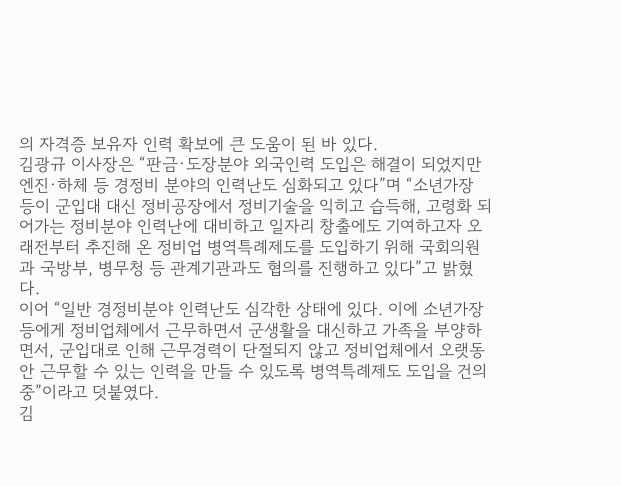의 자격증 보유자 인력 확보에 큰 도움이 된 바 있다.
김광규 이사장은 “판금·도장분야 외국인력 도입은 해결이 되었지만 엔진·하체 등 경정비 분야의 인력난도 심화되고 있다”며 “소년가장 등이 군입대 대신 정비공장에서 정비기술을 익히고 습득해, 고령화 되어가는 정비분야 인력난에 대비하고 일자리 창출에도 기여하고자 오래전부터 추진해 온 정비업 병역특례제도를 도입하기 위해 국회의원과 국방부, 병무청 등 관계기관과도 협의를 진행하고 있다”고 밝혔다.
이어 “일반 경정비분야 인력난도 심각한 상태에 있다. 이에 소년가장 등에게 정비업체에서 근무하면서 군생활을 대신하고 가족을 부양하면서, 군입대로 인해 근무경력이 단절되지 않고 정비업체에서 오랫동안 근무할 수 있는 인력을 만들 수 있도록 병역특례제도 도입을 건의중”이라고 덧붙였다.
김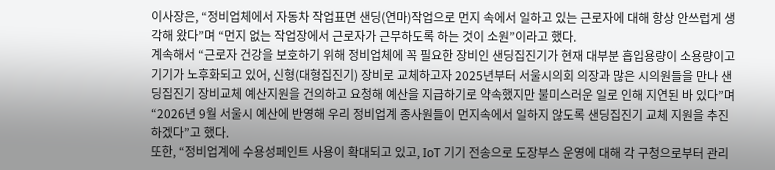이사장은, “정비업체에서 자동차 작업표면 샌딩(연마)작업으로 먼지 속에서 일하고 있는 근로자에 대해 항상 안쓰럽게 생각해 왔다”며 “먼지 없는 작업장에서 근로자가 근무하도록 하는 것이 소원”이라고 했다.
계속해서 “근로자 건강을 보호하기 위해 정비업체에 꼭 필요한 장비인 샌딩집진기가 현재 대부분 흡입용량이 소용량이고 기기가 노후화되고 있어, 신형(대형집진기) 장비로 교체하고자 2025년부터 서울시의회 의장과 많은 시의원들을 만나 샌딩집진기 장비교체 예산지원을 건의하고 요청해 예산을 지급하기로 약속했지만 불미스러운 일로 인해 지연된 바 있다”며 “2026년 9월 서울시 예산에 반영해 우리 정비업계 종사원들이 먼지속에서 일하지 않도록 샌딩집진기 교체 지원을 추진하겠다”고 했다.
또한, “정비업계에 수용성페인트 사용이 확대되고 있고, IoT 기기 전송으로 도장부스 운영에 대해 각 구청으로부터 관리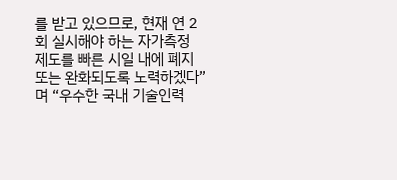를 받고 있으므로, 현재 연 2회 실시해야 하는 자가측정 제도를 빠른 시일 내에 폐지 또는 완화되도록 노력하겠다”며 “우수한 국내 기술인력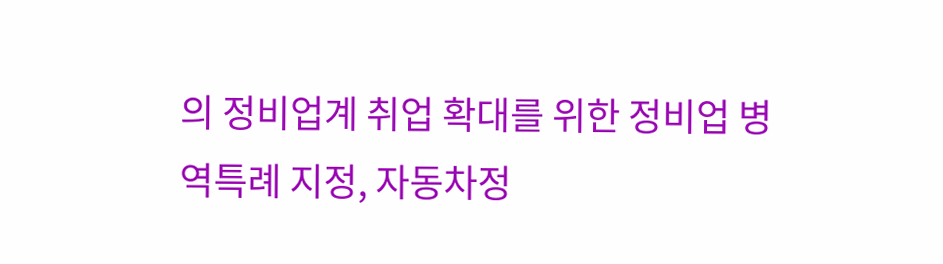의 정비업계 취업 확대를 위한 정비업 병역특례 지정, 자동차정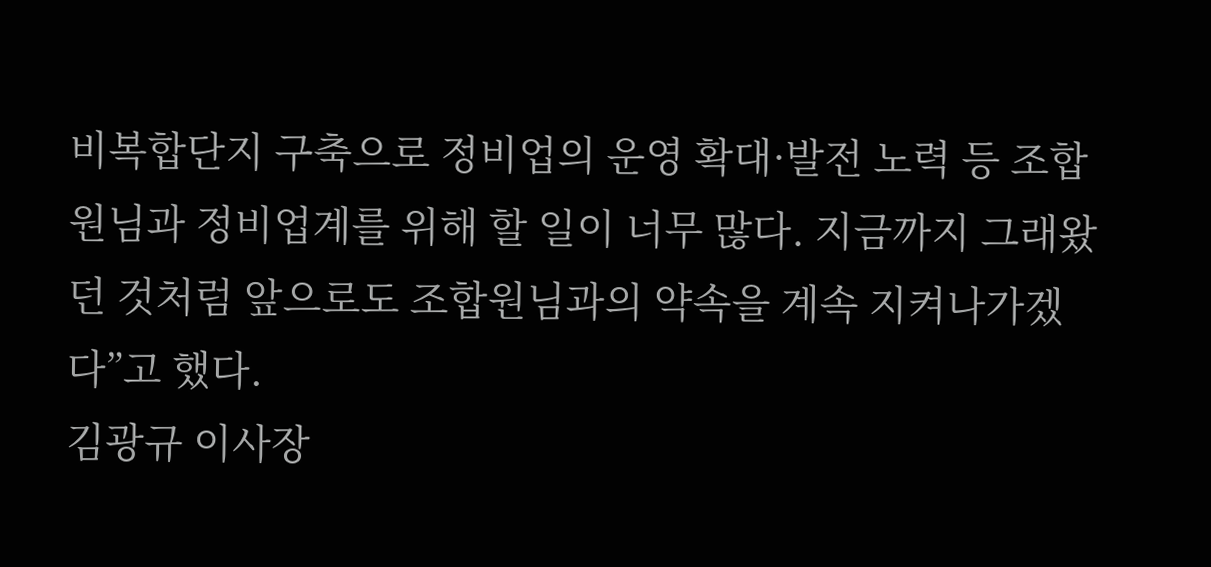비복합단지 구축으로 정비업의 운영 확대·발전 노력 등 조합원님과 정비업계를 위해 할 일이 너무 많다. 지금까지 그래왔던 것처럼 앞으로도 조합원님과의 약속을 계속 지켜나가겠다”고 했다.
김광규 이사장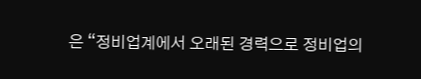은 “정비업계에서 오래된 경력으로 정비업의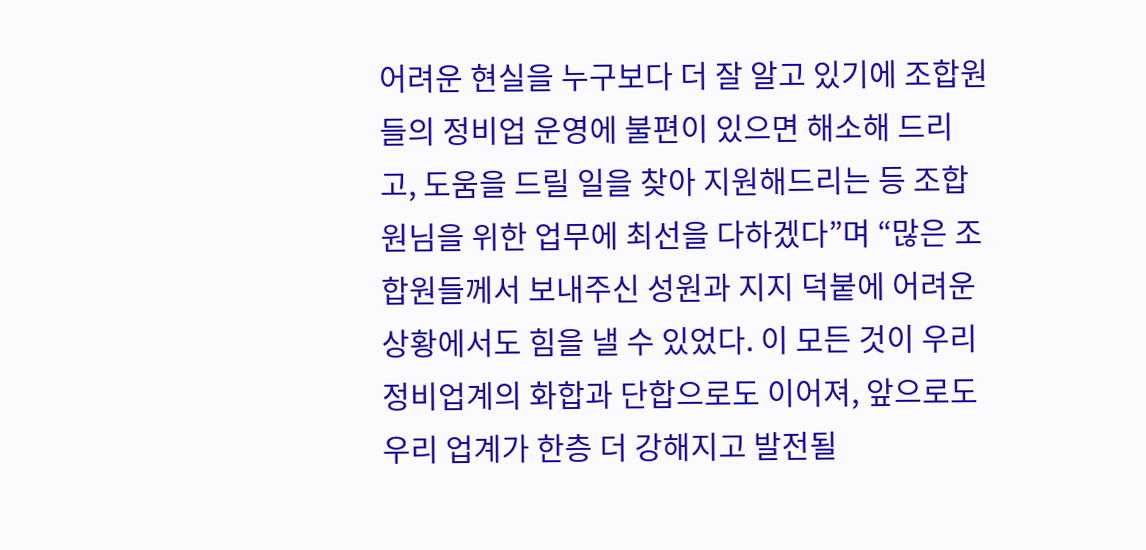어려운 현실을 누구보다 더 잘 알고 있기에 조합원들의 정비업 운영에 불편이 있으면 해소해 드리고, 도움을 드릴 일을 찾아 지원해드리는 등 조합원님을 위한 업무에 최선을 다하겠다”며 “많은 조합원들께서 보내주신 성원과 지지 덕붙에 어려운 상황에서도 힘을 낼 수 있었다. 이 모든 것이 우리 정비업계의 화합과 단합으로도 이어져, 앞으로도 우리 업계가 한층 더 강해지고 발전될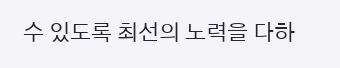수 있도록 최선의 노력을 다하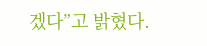겠다”고 밝혔다.